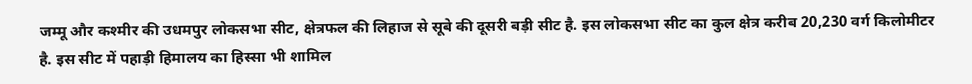जम्मू और कश्मीर की उधमपुर लोकसभा सीट, क्षेत्रफल की लिहाज से सूबे की दूसरी बड़ी सीट है. इस लोकसभा सीट का कुल क्षेत्र करीब 20,230 वर्ग किलोमीटर है. इस सीट में पहाड़ी हिमालय का हिस्सा भी शामिल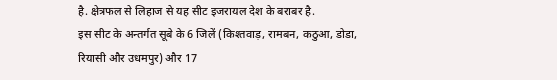है. क्षेत्रफल से लिहाज से यह सीट इजरायल देश के बराबर है.
इस सीट के अन्तर्गत सूबे के 6 जिलें (किश्तवाड़, रामबन, कठुआ, डोडा, रियासी और उधमपुर) और 17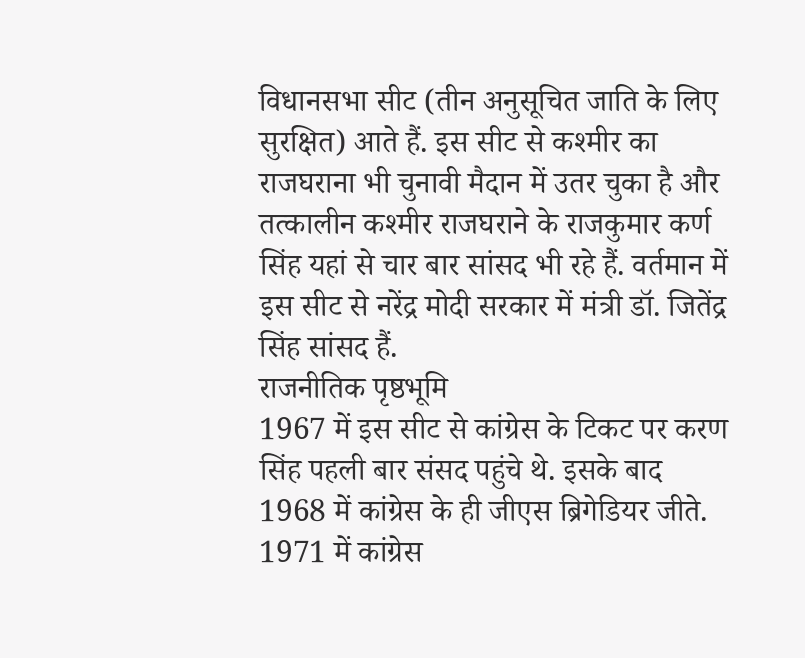विधानसभा सीट (तीन अनुसूचित जाति के लिए सुरक्षित) आते हैं. इस सीट से कश्मीर का राजघराना भी चुनावी मैदान में उतर चुका है और तत्कालीन कश्मीर राजघराने के राजकुमार कर्ण सिंह यहां से चार बार सांसद भी रहे हैं. वर्तमान में इस सीट से नरेंद्र मोदी सरकार में मंत्री डॉ. जितेंद्र सिंह सांसद हैं.
राजनीतिक पृष्ठभूमि
1967 में इस सीट से कांग्रेस के टिकट पर करण सिंह पहली बार संसद पहुंचे थे. इसके बाद 1968 में कांग्रेस के ही जीएस ब्रिगेडियर जीते. 1971 में कांग्रेस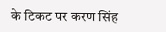के टिकट पर करण सिंह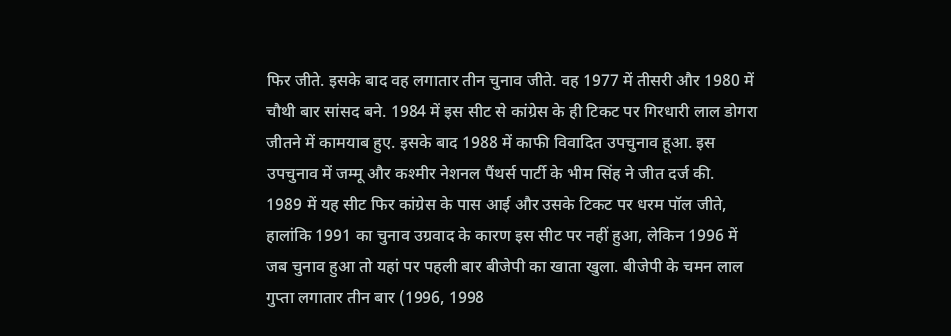फिर जीते. इसके बाद वह लगातार तीन चुनाव जीते. वह 1977 में तीसरी और 1980 में चौथी बार सांसद बने. 1984 में इस सीट से कांग्रेस के ही टिकट पर गिरधारी लाल डोगरा जीतने में कामयाब हुए. इसके बाद 1988 में काफी विवादित उपचुनाव हूआ. इस उपचुनाव में जम्मू और कश्मीर नेशनल पैंथर्स पार्टी के भीम सिंह ने जीत दर्ज की.
1989 में यह सीट फिर कांग्रेस के पास आई और उसके टिकट पर धरम पॉल जीते, हालांकि 1991 का चुनाव उग्रवाद के कारण इस सीट पर नहीं हुआ, लेकिन 1996 में जब चुनाव हुआ तो यहां पर पहली बार बीजेपी का खाता खुला. बीजेपी के चमन लाल गुप्ता लगातार तीन बार (1996, 1998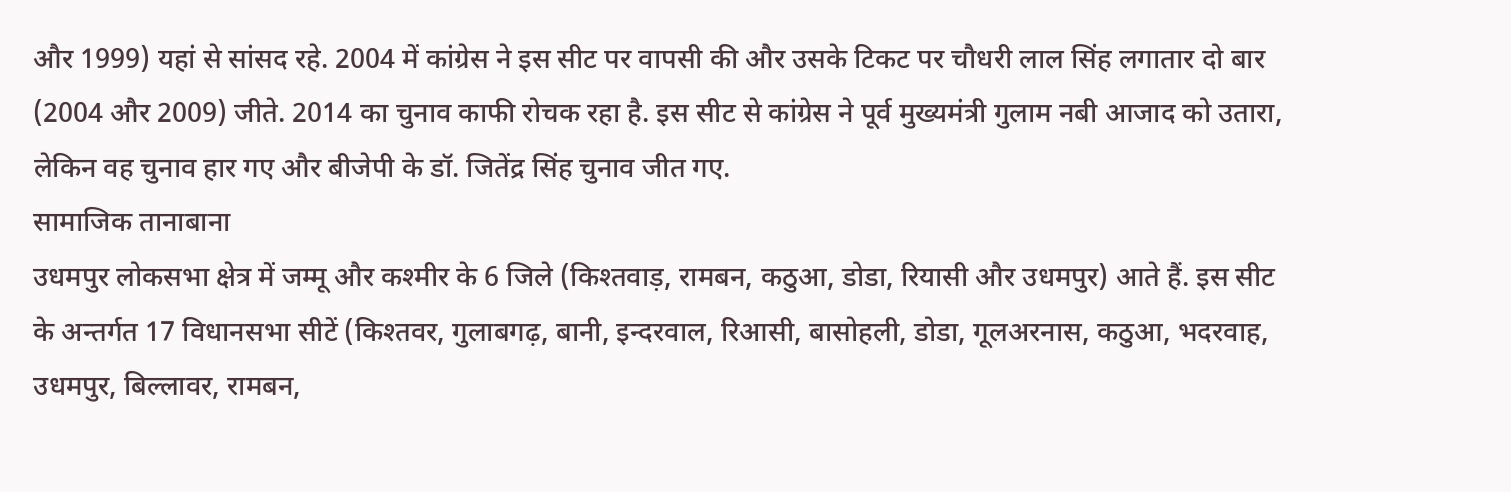और 1999) यहां से सांसद रहे. 2004 में कांग्रेस ने इस सीट पर वापसी की और उसके टिकट पर चौधरी लाल सिंह लगातार दो बार (2004 और 2009) जीते. 2014 का चुनाव काफी रोचक रहा है. इस सीट से कांग्रेस ने पूर्व मुख्यमंत्री गुलाम नबी आजाद को उतारा, लेकिन वह चुनाव हार गए और बीजेपी के डॉ. जितेंद्र सिंह चुनाव जीत गए.
सामाजिक तानाबाना
उधमपुर लोकसभा क्षेत्र में जम्मू और कश्मीर के 6 जिले (किश्तवाड़, रामबन, कठुआ, डोडा, रियासी और उधमपुर) आते हैं. इस सीट के अन्तर्गत 17 विधानसभा सीटें (किश्तवर, गुलाबगढ़, बानी, इन्दरवाल, रिआसी, बासोहली, डोडा, गूलअरनास, कठुआ, भदरवाह, उधमपुर, बिल्लावर, रामबन,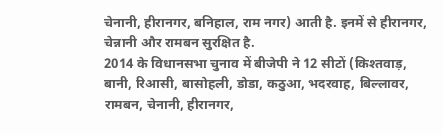चेनानी, हीरानगर, बनिहाल, राम नगर) आती है. इनमें से हीरानगर, चेन्नानी और रामबन सुरक्षित है.
2014 के विधानसभा चुनाव में बीजेपी ने 12 सीटों (किश्तवाड़, बानी, रिआसी, बासोहली, डोडा, कठुआ, भदरवाह, बिल्लावर, रामबन, चेनानी, हीरानगर,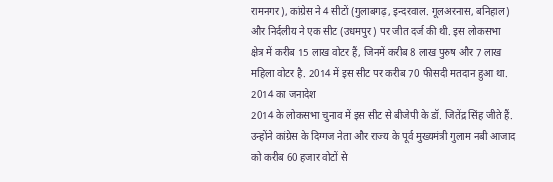रामनगर), कांग्रेस ने 4 सीटों (गुलाबगढ़, इन्दरवाल. गूलअरनास, बनिहाल) और निर्दलीय ने एक सीट (उधमपुर) पर जीत दर्ज की थी. इस लोकसभा क्षेत्र में करीब 15 लाख वोटर हैं, जिनमें करीब 8 लाख पुरुष और 7 लाख महिला वोटर है. 2014 में इस सीट पर करीब 70 फीसदी मतदान हुआ था.
2014 का जनादेश
2014 के लोकसभा चुनाव में इस सीट से बीजेपी के डॉ. जितेंद्र सिंह जीते हैं. उन्होंने कांग्रेस के दिग्गज नेता और राज्य के पूर्व मुख्यमंत्री गुलाम नबी आजाद को करीब 60 हजार वोटों से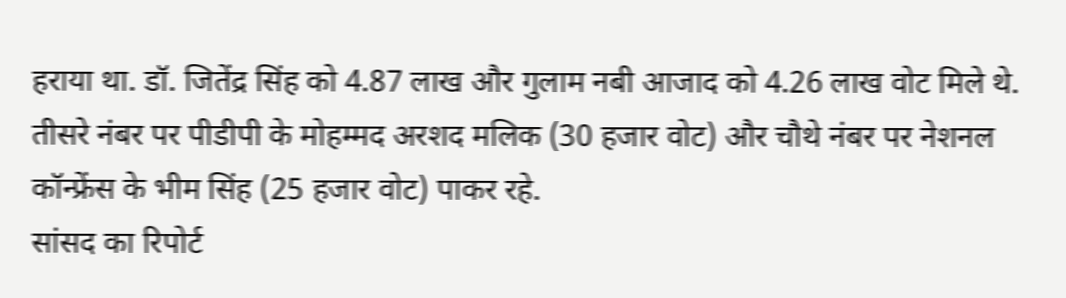हराया था. डॉ. जितेंद्र सिंह को 4.87 लाख और गुलाम नबी आजाद को 4.26 लाख वोट मिले थे. तीसरे नंबर पर पीडीपी के मोहम्मद अरशद मलिक (30 हजार वोट) और चौथे नंबर पर नेशनल कॉन्फ्रेंस के भीम सिंह (25 हजार वोट) पाकर रहे.
सांसद का रिपोर्ट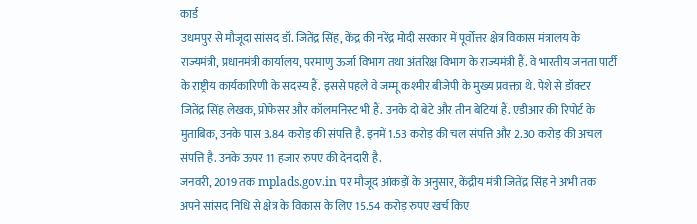कार्ड
उधमपुर से मौजूदा सांसद डॉ. जितेंद्र सिंह, केंद्र की नरेंद्र मोदी सरकार में पूर्वोत्तर क्षेत्र विकास मंत्रालय के राज्यमंत्री, प्रधानमंत्री कार्यालय, परमाणु ऊर्जा विभाग तथा अंतरिक्ष विभाग के राज्यमंत्री हैं. वे भारतीय जनता पार्टी के राष्ट्रीय कार्यकारिणी के सदस्य हैं. इससे पहले वे जम्मू कश्मीर बीजेपी के मुख्य प्रवक्ता थे. पेशे से डॉक्टर जितेंद्र सिंह लेखक, प्रोफेसर और कॉलमनिस्ट भी हैं. उनके दो बेटे और तीन बेटियां हैं. एडीआर की रिपोर्ट के मुताबिक, उनके पास 3.84 करोड़ की संपत्ति है. इनमें 1.53 करोड़ की चल संपत्ति और 2.30 करोड़ की अचल संपत्ति है. उनके ऊपर 11 हजार रुपए की देनदारी है.
जनवरी, 2019 तक mplads.gov.in पर मौजूद आंकड़ों के अनुसार, केंद्रीय मंत्री जितेंद्र सिंह ने अभी तक अपने सांसद निधि से क्षेत्र के विकास के लिए 15.54 करोड़ रुपए खर्च किए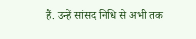हैं. उन्हें सांसद निधि से अभी तक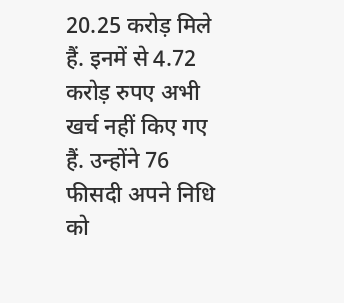20.25 करोड़ मिले हैं. इनमें से 4.72 करोड़ रुपए अभी खर्च नहीं किए गए हैं. उन्होंने 76 फीसदी अपने निधि को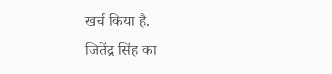खर्च किया है.
जितेंद्र सिंह का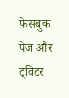फेसबुक पेज और ट्विटर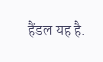हैंडल यह है.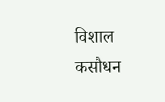विशाल कसौधन